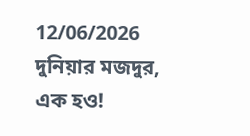12/06/2026
দুনিয়ার মজদুর, এক হও!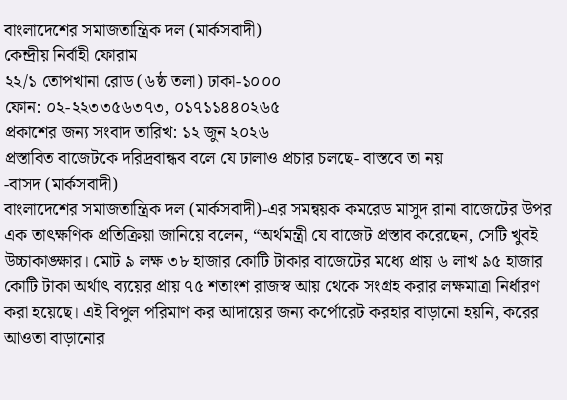বাংলাদেশের সমাজতান্ত্রিক দল (মার্কসবাদী)
কেন্দ্রীয় নির্বাহী ফোরাম
২২/১ তোপখানা রোড (৬ষ্ঠ তলা) ঢাকা-১০০০
ফোন: ০২-২২৩৩৫৬৩৭৩, ০১৭১১৪৪০২৬৫
প্রকাশের জন্য সংবাদ তারিখ: ১২ জুন ২০২৬
প্রস্তাবিত বাজেটকে দরিদ্রবান্ধব বলে যে ঢালাও প্রচার চলছে- বাস্তবে তা নয়
-বাসদ (মার্কসবাদী)
বাংলাদেশের সমাজতান্ত্রিক দল (মার্কসবাদী)-এর সমন্বয়ক কমরেড মাসুদ রানা বাজেটের উপর এক তাৎক্ষণিক প্রতিক্রিয়া জানিয়ে বলেন, “অর্থমন্ত্রী যে বাজেট প্রস্তাব করেছেন, সেটি খুবই উচ্চাকাঙ্ক্ষার। মোট ৯ লক্ষ ৩৮ হাজার কোটি টাকার বাজেটের মধ্যে প্রায় ৬ লাখ ৯৫ হাজার কোটি টাকা অর্থাৎ ব্যয়ের প্রায় ৭৫ শতাংশ রাজস্ব আয় থেকে সংগ্রহ করার লক্ষমাত্রা নির্ধারণ করা হয়েছে। এই বিপুল পরিমাণ কর আদায়ের জন্য কর্পোরেট করহার বাড়ানো হয়নি, করের আওতা বাড়ানোর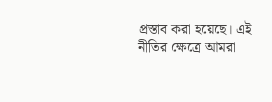প্রস্তাব করা হয়েছে। এই নীতির ক্ষেত্রে আমরা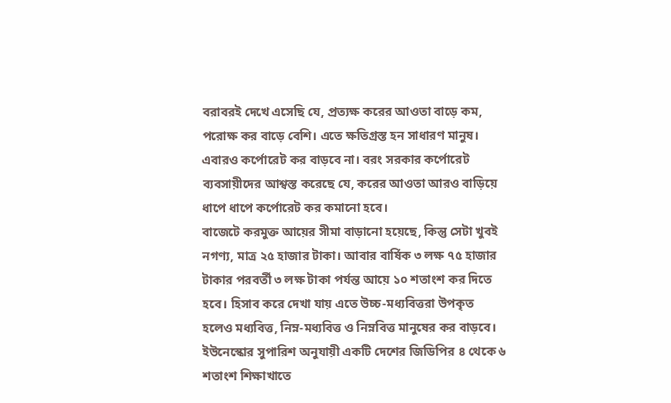বরাবরই দেখে এসেছি যে, প্রত্যক্ষ করের আওতা বাড়ে কম, পরোক্ষ কর বাড়ে বেশি। এতে ক্ষতিগ্রস্ত হন সাধারণ মানুষ। এবারও কর্পোরেট কর বাড়বে না। বরং সরকার কর্পোরেট ব্যবসায়ীদের আশ্বস্ত করেছে যে, করের আওতা আরও বাড়িয়ে ধাপে ধাপে কর্পোরেট কর কমানো হবে।
বাজেটে করমুক্ত আয়ের সীমা বাড়ানো হয়েছে, কিন্তু সেটা খুবই নগণ্য, মাত্র ২৫ হাজার টাকা। আবার বার্ষিক ৩ লক্ষ ৭৫ হাজার টাকার পরবর্তী ৩ লক্ষ টাকা পর্যন্ত আয়ে ১০ শতাংশ কর দিতে হবে। হিসাব করে দেখা যায় এতে উচ্চ-মধ্যবিত্তরা উপকৃত হলেও মধ্যবিত্ত, নিম্ন-মধ্যবিত্ত ও নিম্নবিত্ত মানুষের কর বাড়বে।
ইউনেস্কোর সুপারিশ অনুযায়ী একটি দেশের জিডিপির ৪ থেকে ৬ শতাংশ শিক্ষাখাতে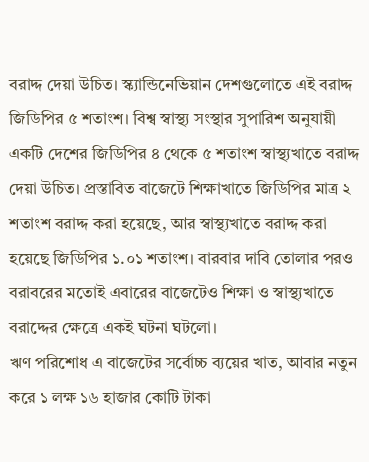বরাদ্দ দেয়া উচিত। স্ক্যান্ডিনেভিয়ান দেশগুলোতে এই বরাদ্দ জিডিপির ৫ শতাংশ। বিশ্ব স্বাস্থ্য সংস্থার সুপারিশ অনুযায়ী একটি দেশের জিডিপির ৪ থেকে ৫ শতাংশ স্বাস্থ্যখাতে বরাদ্দ দেয়া উচিত। প্রস্তাবিত বাজেটে শিক্ষাখাতে জিডিপির মাত্র ২ শতাংশ বরাদ্দ করা হয়েছে, আর স্বাস্থ্যখাতে বরাদ্দ করা হয়েছে জিডিপির ১.০১ শতাংশ। বারবার দাবি তোলার পরও বরাবরের মতোই এবারের বাজেটেও শিক্ষা ও স্বাস্থ্যখাতে বরাদ্দের ক্ষেত্রে একই ঘটনা ঘটলো।
ঋণ পরিশোধ এ বাজেটের সর্বোচ্চ ব্যয়ের খাত, আবার নতুন করে ১ লক্ষ ১৬ হাজার কোটি টাকা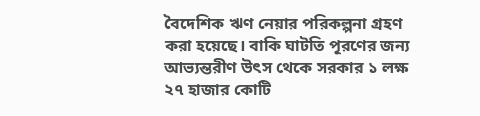বৈদেশিক ঋণ নেয়ার পরিকল্পনা গ্রহণ করা হয়েছে। বাকি ঘাটতি পূরণের জন্য আভ্যন্তরীণ উৎস থেকে সরকার ১ লক্ষ ২৭ হাজার কোটি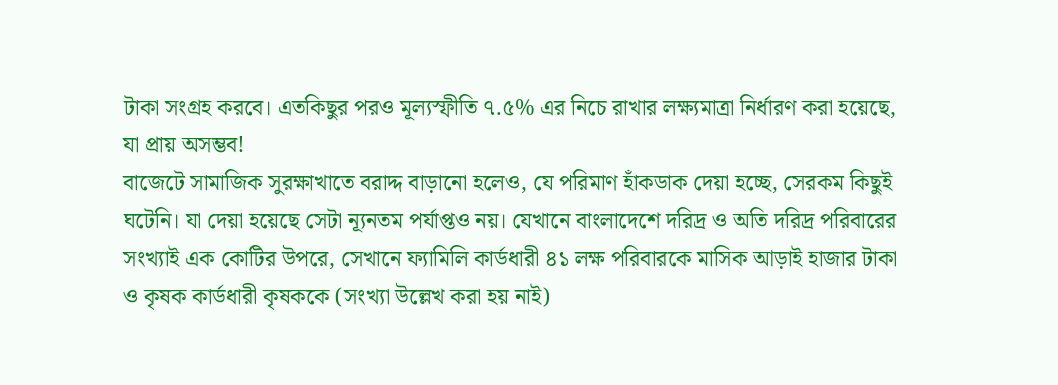টাকা সংগ্রহ করবে। এতকিছুর পরও মূল্যস্ফীতি ৭.৫% এর নিচে রাখার লক্ষ্যমাত্রা নির্ধারণ করা হয়েছে, যা প্রায় অসম্ভব!
বাজেটে সামাজিক সুরক্ষাখাতে বরাদ্দ বাড়ানো হলেও, যে পরিমাণ হাঁকডাক দেয়া হচ্ছে, সেরকম কিছুই ঘটেনি। যা দেয়া হয়েছে সেটা ন্যূনতম পর্যাপ্তও নয়। যেখানে বাংলাদেশে দরিদ্র ও অতি দরিদ্র পরিবারের সংখ্যাই এক কোটির উপরে, সেখানে ফ্যামিলি কার্ডধারী ৪১ লক্ষ পরিবারকে মাসিক আড়াই হাজার টাকা ও কৃষক কার্ডধারী কৃষককে (সংখ্যা উল্লেখ করা হয় নাই)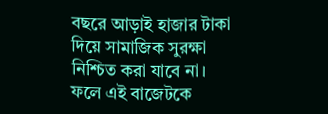বছরে আড়াই হাজার টাকা দিয়ে সামাজিক সুরক্ষা নিশ্চিত করা যাবে না।
ফলে এই বাজেটকে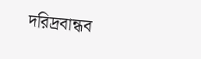দরিদ্রবান্ধব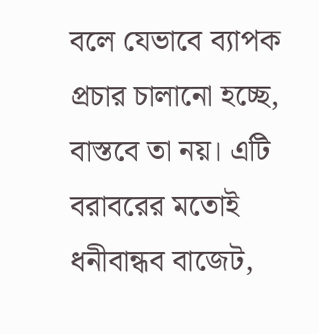বলে যেভাবে ব্যাপক প্রচার চালানো হচ্ছে, বাস্তবে তা নয়। এটি বরাবরের মতোই ধনীবান্ধব বাজেট,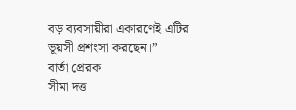বড় ব্যবসায়ীরা একারণেই এটির ভূয়সী প্রশংসা করছেন।”
বার্তা প্রেরক
সীমা দত্ত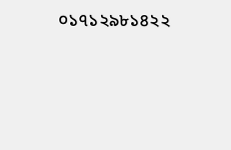০১৭১২৯৮১৪২২